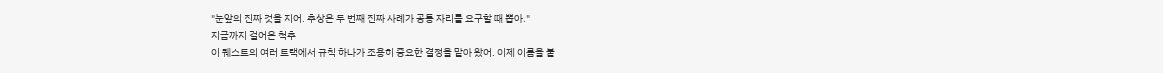"눈앞의 진짜 것을 지어. 추상은 두 번째 진짜 사례가 공통 자리를 요구할 때 뽑아."
지금까지 걸어온 척추
이 퀘스트의 여러 트랙에서 규칙 하나가 조용히 중요한 결정을 맡아 왔어. 이제 이름을 붙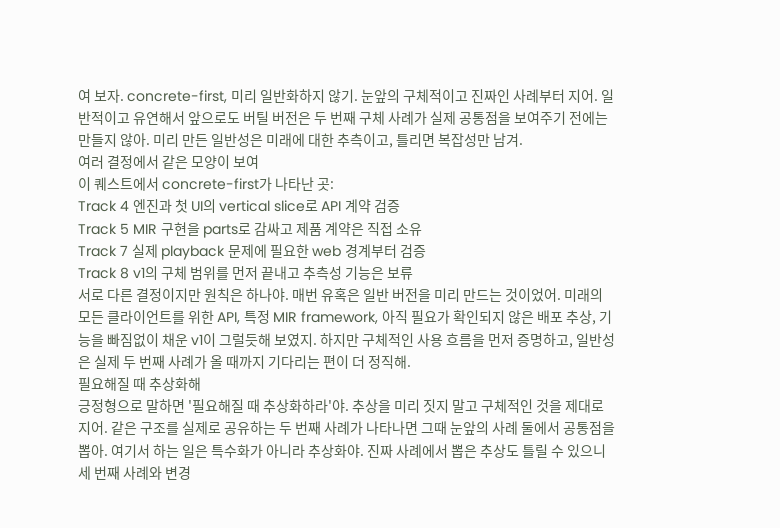여 보자. concrete-first, 미리 일반화하지 않기. 눈앞의 구체적이고 진짜인 사례부터 지어. 일반적이고 유연해서 앞으로도 버틸 버전은 두 번째 구체 사례가 실제 공통점을 보여주기 전에는 만들지 않아. 미리 만든 일반성은 미래에 대한 추측이고, 틀리면 복잡성만 남겨.
여러 결정에서 같은 모양이 보여
이 퀘스트에서 concrete-first가 나타난 곳:
Track 4 엔진과 첫 UI의 vertical slice로 API 계약 검증
Track 5 MIR 구현을 parts로 감싸고 제품 계약은 직접 소유
Track 7 실제 playback 문제에 필요한 web 경계부터 검증
Track 8 v1의 구체 범위를 먼저 끝내고 추측성 기능은 보류
서로 다른 결정이지만 원칙은 하나야. 매번 유혹은 일반 버전을 미리 만드는 것이었어. 미래의 모든 클라이언트를 위한 API, 특정 MIR framework, 아직 필요가 확인되지 않은 배포 추상, 기능을 빠짐없이 채운 v1이 그럴듯해 보였지. 하지만 구체적인 사용 흐름을 먼저 증명하고, 일반성은 실제 두 번째 사례가 올 때까지 기다리는 편이 더 정직해.
필요해질 때 추상화해
긍정형으로 말하면 '필요해질 때 추상화하라'야. 추상을 미리 짓지 말고 구체적인 것을 제대로 지어. 같은 구조를 실제로 공유하는 두 번째 사례가 나타나면 그때 눈앞의 사례 둘에서 공통점을 뽑아. 여기서 하는 일은 특수화가 아니라 추상화야. 진짜 사례에서 뽑은 추상도 틀릴 수 있으니 세 번째 사례와 변경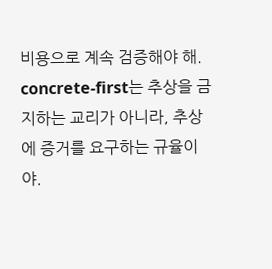비용으로 계속 검증해야 해. concrete-first는 추상을 금지하는 교리가 아니라, 추상에 증거를 요구하는 규율이야.